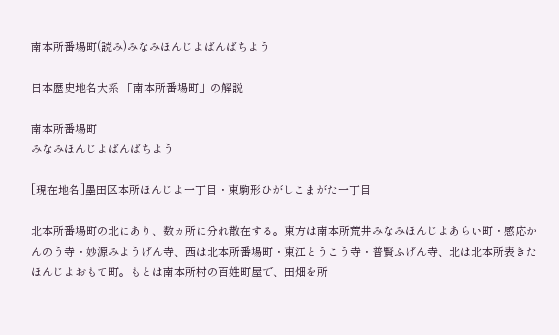南本所番場町(読み)みなみほんじよばんばちよう

日本歴史地名大系 「南本所番場町」の解説

南本所番場町
みなみほんじよばんばちよう

[現在地名]墨田区本所ほんじよ一丁目・東駒形ひがしこまがた一丁目

北本所番場町の北にあり、数ヵ所に分れ散在する。東方は南本所荒井みなみほんじよあらい町・感応かんのう寺・妙源みようげん寺、西は北本所番場町・東江とうこう寺・普賢ふげん寺、北は北本所表きたほんじよおもて町。もとは南本所村の百姓町屋で、田畑を所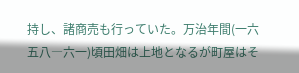持し、諸商売も行っていた。万治年間(一六五八―六一)頃田畑は上地となるが町屋はそ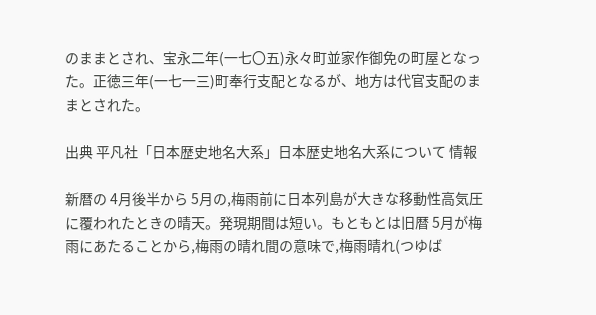のままとされ、宝永二年(一七〇五)永々町並家作御免の町屋となった。正徳三年(一七一三)町奉行支配となるが、地方は代官支配のままとされた。

出典 平凡社「日本歴史地名大系」日本歴史地名大系について 情報

新暦の 4月後半から 5月の,梅雨前に日本列島が大きな移動性高気圧に覆われたときの晴天。発現期間は短い。もともとは旧暦 5月が梅雨にあたることから,梅雨の晴れ間の意味で,梅雨晴れ(つゆば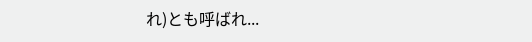れ)とも呼ばれ...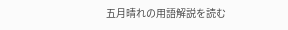五月晴れの用語解説を読む